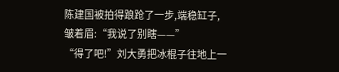陈建国被拍得踉跄了一步,端稳缸子,皱着眉:“我说了别瞎——”
“得了吧!”刘大勇把冰棍子往地上一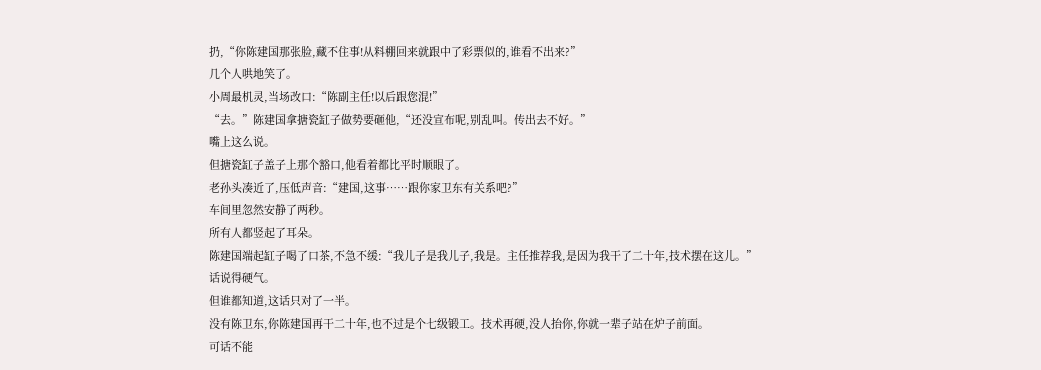扔,“你陈建国那张脸,藏不住事!从料棚回来就跟中了彩票似的,谁看不出来?”
几个人哄地笑了。
小周最机灵,当场改口:“陈副主任!以后跟您混!”
“去。”陈建国拿搪瓷缸子做势要砸他,“还没宣布呢,别乱叫。传出去不好。”
嘴上这么说。
但搪瓷缸子盖子上那个豁口,他看着都比平时顺眼了。
老孙头凑近了,压低声音:“建国,这事……跟你家卫东有关系吧?”
车间里忽然安静了两秒。
所有人都竖起了耳朵。
陈建国端起缸子喝了口茶,不急不缓:“我儿子是我儿子,我是。主任推荐我,是因为我干了二十年,技术摆在这儿。”
话说得硬气。
但谁都知道,这话只对了一半。
没有陈卫东,你陈建国再干二十年,也不过是个七级锻工。技术再硬,没人抬你,你就一辈子站在炉子前面。
可话不能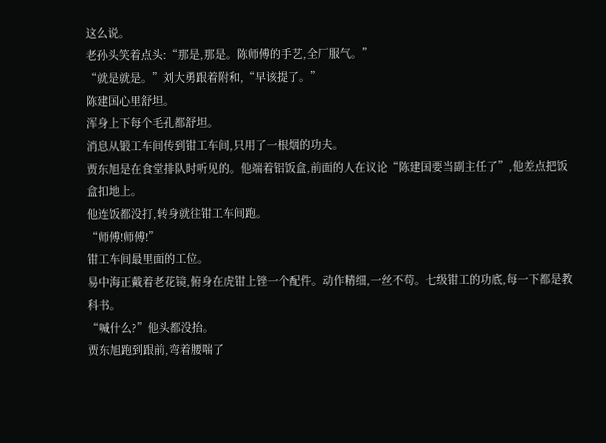这么说。
老孙头笑着点头:“那是,那是。陈师傅的手艺,全厂服气。”
“就是就是。”刘大勇跟着附和,“早该提了。”
陈建国心里舒坦。
浑身上下每个毛孔都舒坦。
消息从锻工车间传到钳工车间,只用了一根烟的功夫。
贾东旭是在食堂排队时听见的。他端着铝饭盒,前面的人在议论“陈建国要当副主任了”,他差点把饭盒扣地上。
他连饭都没打,转身就往钳工车间跑。
“师傅!师傅!”
钳工车间最里面的工位。
易中海正戴着老花镜,俯身在虎钳上锉一个配件。动作精细,一丝不苟。七级钳工的功底,每一下都是教科书。
“喊什么?”他头都没抬。
贾东旭跑到跟前,弯着腰喘了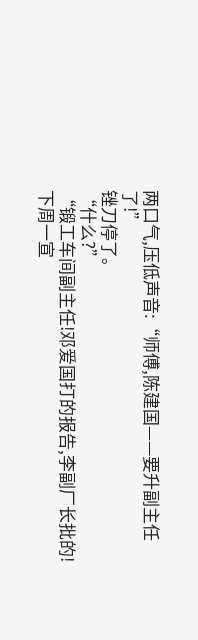两口气,压低声音:“师傅,陈建国——要升副主任了!”
锉刀停了。
“什么?”
“锻工车间副主任!邓爱国打的报告,李副厂长批的!下周一宣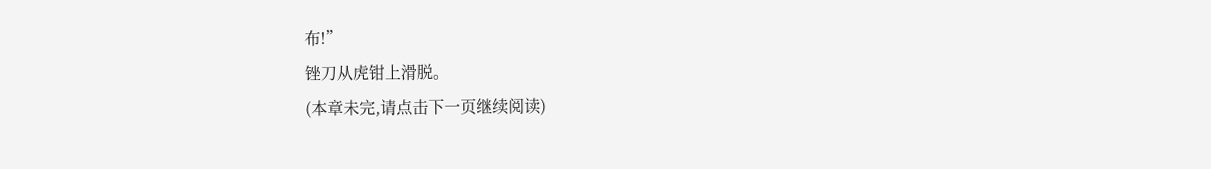布!”
锉刀从虎钳上滑脱。
(本章未完,请点击下一页继续阅读)